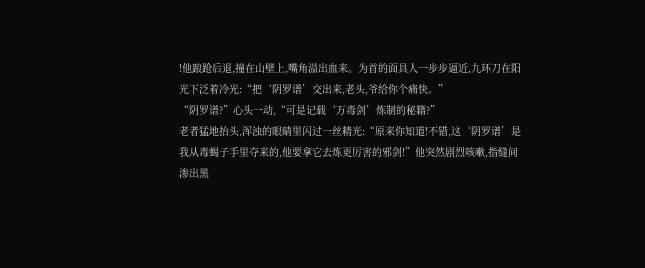!他踉跄后退,撞在山壁上,嘴角溢出血来。为首的面具人一步步逼近,九环刀在阳光下泛着冷光:“把‘阴罗谱’交出来,老头,爷给你个痛快。”
“阴罗谱?”心头一动,“可是记载‘万毒剑’炼制的秘籍?”
老者猛地抬头,浑浊的眼睛里闪过一丝精光:“原来你知道!不错,这‘阴罗谱’是我从毒蝎子手里夺来的,他要拿它去炼更厉害的邪剑!”他突然剧烈咳嗽,指缝间渗出黑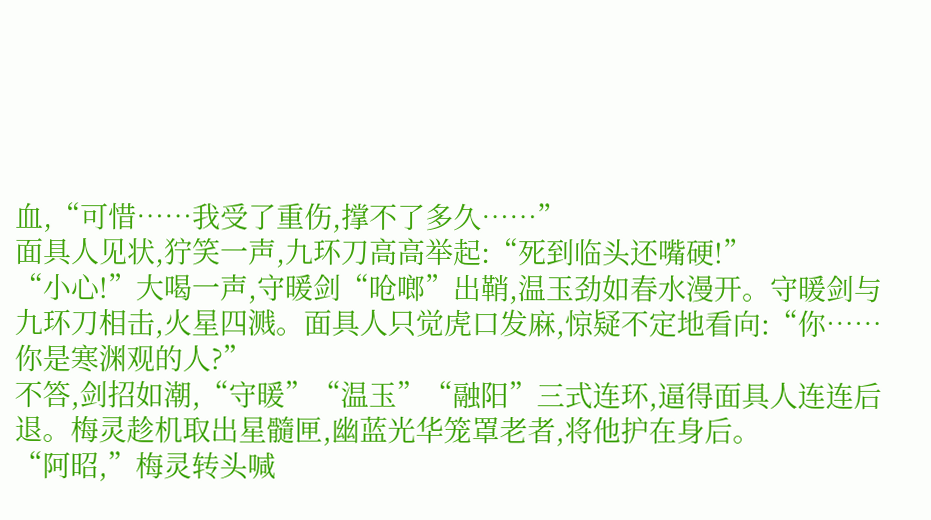血,“可惜……我受了重伤,撑不了多久……”
面具人见状,狞笑一声,九环刀高高举起:“死到临头还嘴硬!”
“小心!”大喝一声,守暖剑“呛啷”出鞘,温玉劲如春水漫开。守暖剑与九环刀相击,火星四溅。面具人只觉虎口发麻,惊疑不定地看向:“你……你是寒渊观的人?”
不答,剑招如潮,“守暖”“温玉”“融阳”三式连环,逼得面具人连连后退。梅灵趁机取出星髓匣,幽蓝光华笼罩老者,将他护在身后。
“阿昭,”梅灵转头喊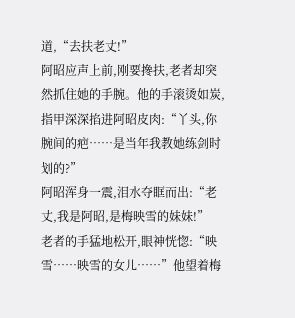道,“去扶老丈!”
阿昭应声上前,刚要搀扶,老者却突然抓住她的手腕。他的手滚烫如炭,指甲深深掐进阿昭皮肉:“丫头,你腕间的疤……是当年我教她练剑时划的?”
阿昭浑身一震,泪水夺眶而出:“老丈,我是阿昭,是梅映雪的妹妹!”
老者的手猛地松开,眼神恍惚:“映雪……映雪的女儿……”他望着梅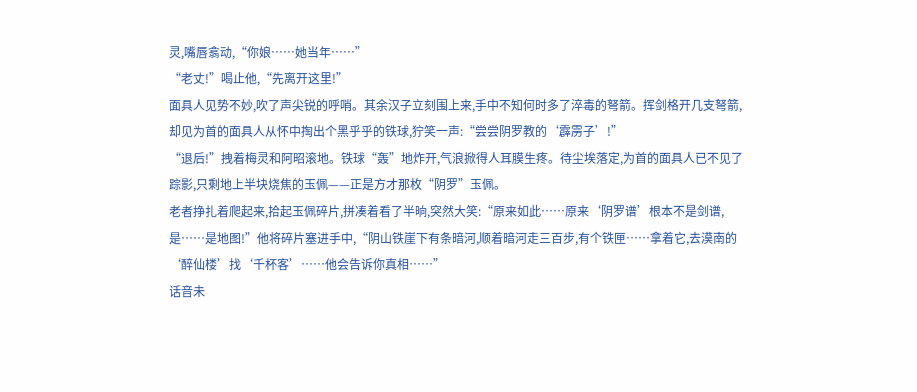灵,嘴唇翕动,“你娘……她当年……”
“老丈!”喝止他,“先离开这里!”
面具人见势不妙,吹了声尖锐的呼哨。其余汉子立刻围上来,手中不知何时多了淬毒的弩箭。挥剑格开几支弩箭,却见为首的面具人从怀中掏出个黑乎乎的铁球,狞笑一声:“尝尝阴罗教的‘霹雳子’!”
“退后!”拽着梅灵和阿昭滚地。铁球“轰”地炸开,气浪掀得人耳膜生疼。待尘埃落定,为首的面具人已不见了踪影,只剩地上半块烧焦的玉佩——正是方才那枚“阴罗”玉佩。
老者挣扎着爬起来,拾起玉佩碎片,拼凑着看了半晌,突然大笑:“原来如此……原来‘阴罗谱’根本不是剑谱,是……是地图!”他将碎片塞进手中,“阴山铁崖下有条暗河,顺着暗河走三百步,有个铁匣……拿着它,去漠南的‘醉仙楼’找‘千杯客’……他会告诉你真相……”
话音未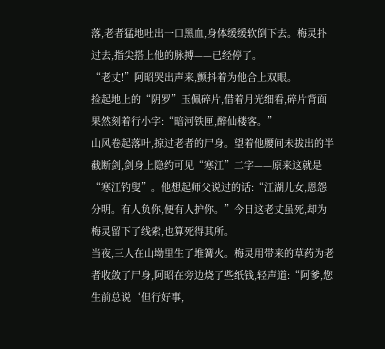落,老者猛地吐出一口黑血,身体缓缓软倒下去。梅灵扑过去,指尖搭上他的脉搏——已经停了。
“老丈!”阿昭哭出声来,颤抖着为他合上双眼。
捡起地上的“阴罗”玉佩碎片,借着月光细看,碎片背面果然刻着行小字:“暗河铁匣,醉仙楼客。”
山风卷起落叶,掠过老者的尸身。望着他腰间未拔出的半截断剑,剑身上隐约可见“寒江”二字——原来这就是“寒江钓叟”。他想起师父说过的话:“江湖儿女,恩怨分明。有人负你,便有人护你。”今日这老丈虽死,却为梅灵留下了线索,也算死得其所。
当夜,三人在山坳里生了堆篝火。梅灵用带来的草药为老者收敛了尸身,阿昭在旁边烧了些纸钱,轻声道:“阿爹,您生前总说‘但行好事,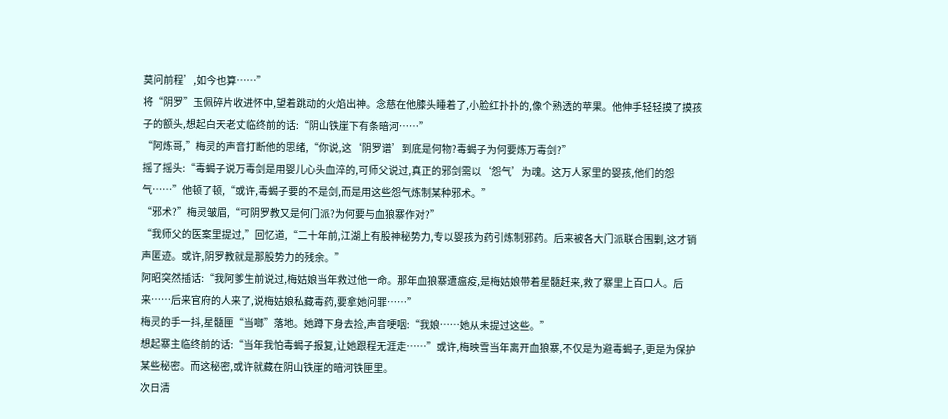莫问前程’,如今也算……”
将“阴罗”玉佩碎片收进怀中,望着跳动的火焰出神。念慈在他膝头睡着了,小脸红扑扑的,像个熟透的苹果。他伸手轻轻摸了摸孩子的额头,想起白天老丈临终前的话:“阴山铁崖下有条暗河……”
“阿炼哥,”梅灵的声音打断他的思绪,“你说,这‘阴罗谱’到底是何物?毒蝎子为何要炼万毒剑?”
摇了摇头:“毒蝎子说万毒剑是用婴儿心头血淬的,可师父说过,真正的邪剑需以‘怨气’为魂。这万人冢里的婴孩,他们的怨气……”他顿了顿,“或许,毒蝎子要的不是剑,而是用这些怨气炼制某种邪术。”
“邪术?”梅灵皱眉,“可阴罗教又是何门派?为何要与血狼寨作对?”
“我师父的医案里提过,”回忆道,“二十年前,江湖上有股神秘势力,专以婴孩为药引炼制邪药。后来被各大门派联合围剿,这才销声匿迹。或许,阴罗教就是那股势力的残余。”
阿昭突然插话:“我阿爹生前说过,梅姑娘当年救过他一命。那年血狼寨遭瘟疫,是梅姑娘带着星髓赶来,救了寨里上百口人。后来……后来官府的人来了,说梅姑娘私藏毒药,要拿她问罪……”
梅灵的手一抖,星髓匣“当啷”落地。她蹲下身去捡,声音哽咽:“我娘……她从未提过这些。”
想起寨主临终前的话:“当年我怕毒蝎子报复,让她跟程无涯走……”或许,梅映雪当年离开血狼寨,不仅是为避毒蝎子,更是为保护某些秘密。而这秘密,或许就藏在阴山铁崖的暗河铁匣里。
次日清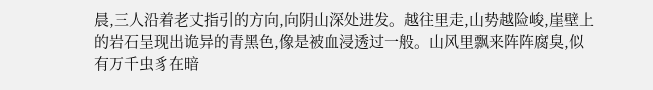晨,三人沿着老丈指引的方向,向阴山深处进发。越往里走,山势越险峻,崖壁上的岩石呈现出诡异的青黑色,像是被血浸透过一般。山风里飘来阵阵腐臭,似有万千虫豸在暗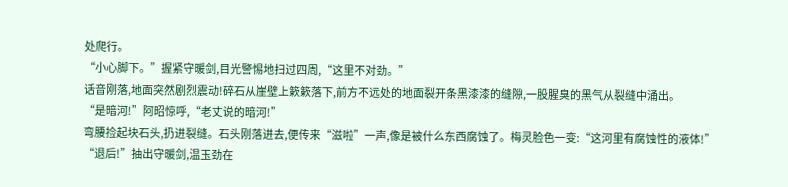处爬行。
“小心脚下。”握紧守暖剑,目光警惕地扫过四周,“这里不对劲。”
话音刚落,地面突然剧烈震动!碎石从崖壁上簌簌落下,前方不远处的地面裂开条黑漆漆的缝隙,一股腥臭的黑气从裂缝中涌出。
“是暗河!”阿昭惊呼,“老丈说的暗河!”
弯腰捡起块石头,扔进裂缝。石头刚落进去,便传来“滋啦”一声,像是被什么东西腐蚀了。梅灵脸色一变:“这河里有腐蚀性的液体!”
“退后!”抽出守暖剑,温玉劲在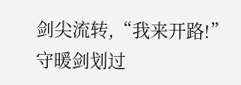剑尖流转,“我来开路!”
守暖剑划过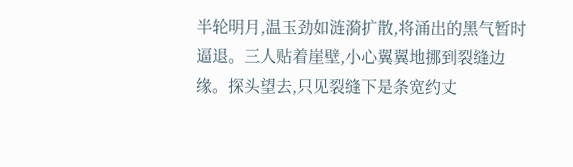半轮明月,温玉劲如涟漪扩散,将涌出的黑气暂时逼退。三人贴着崖壁,小心翼翼地挪到裂缝边缘。探头望去,只见裂缝下是条宽约丈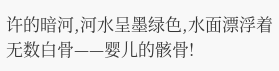许的暗河,河水呈墨绿色,水面漂浮着无数白骨——婴儿的骸骨!